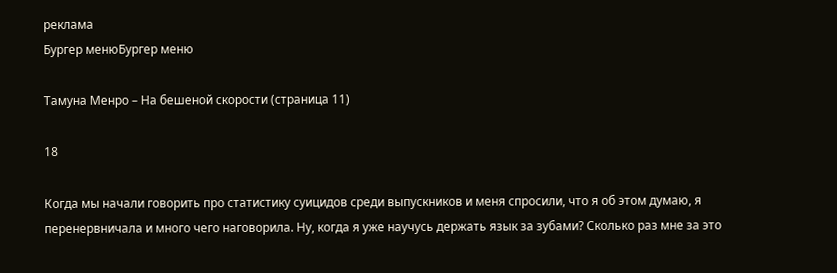реклама
Бургер менюБургер меню

Тамуна Менро – На бешеной скорости (страница 11)

18

Когда мы начали говорить про статистику суицидов среди выпускников и меня спросили, что я об этом думаю, я перенервничала и много чего наговорила. Ну, когда я уже научусь держать язык за зубами? Сколько раз мне за это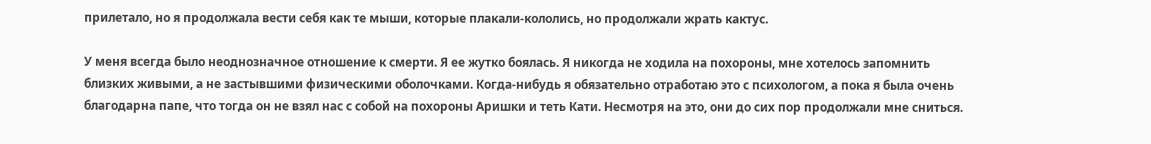прилетало, но я продолжала вести себя как те мыши, которые плакали-кололись, но продолжали жрать кактус.

У меня всегда было неоднозначное отношение к смерти. Я ее жутко боялась. Я никогда не ходила на похороны, мне хотелось запомнить близких живыми, а не застывшими физическими оболочками. Когда-нибудь я обязательно отработаю это с психологом, а пока я была очень благодарна папе, что тогда он не взял нас с собой на похороны Аришки и теть Кати. Несмотря на это, они до сих пор продолжали мне сниться.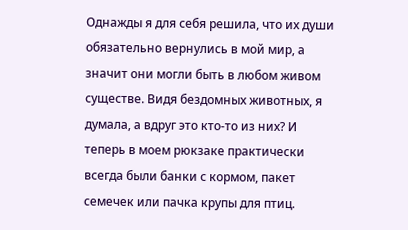Однажды я для себя решила, что их души обязательно вернулись в мой мир, а значит они могли быть в любом живом существе. Видя бездомных животных, я думала, а вдруг это кто-то из них? И теперь в моем рюкзаке практически всегда были банки с кормом, пакет семечек или пачка крупы для птиц.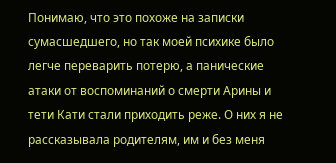Понимаю, что это похоже на записки сумасшедшего, но так моей психике было легче переварить потерю, а панические атаки от воспоминаний о смерти Арины и тети Кати стали приходить реже. О них я не рассказывала родителям, им и без меня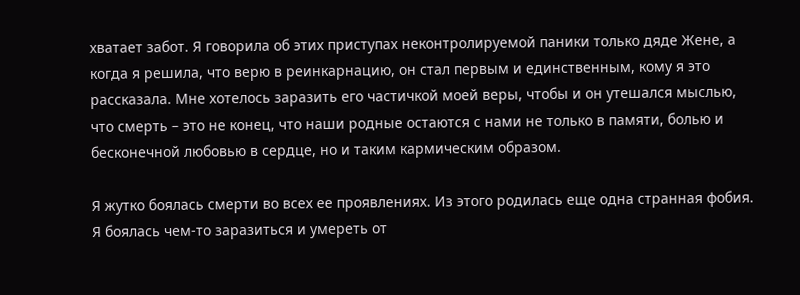хватает забот. Я говорила об этих приступах неконтролируемой паники только дяде Жене, а когда я решила, что верю в реинкарнацию, он стал первым и единственным, кому я это рассказала. Мне хотелось заразить его частичкой моей веры, чтобы и он утешался мыслью, что смерть – это не конец, что наши родные остаются с нами не только в памяти, болью и бесконечной любовью в сердце, но и таким кармическим образом.

Я жутко боялась смерти во всех ее проявлениях. Из этого родилась еще одна странная фобия. Я боялась чем-то заразиться и умереть от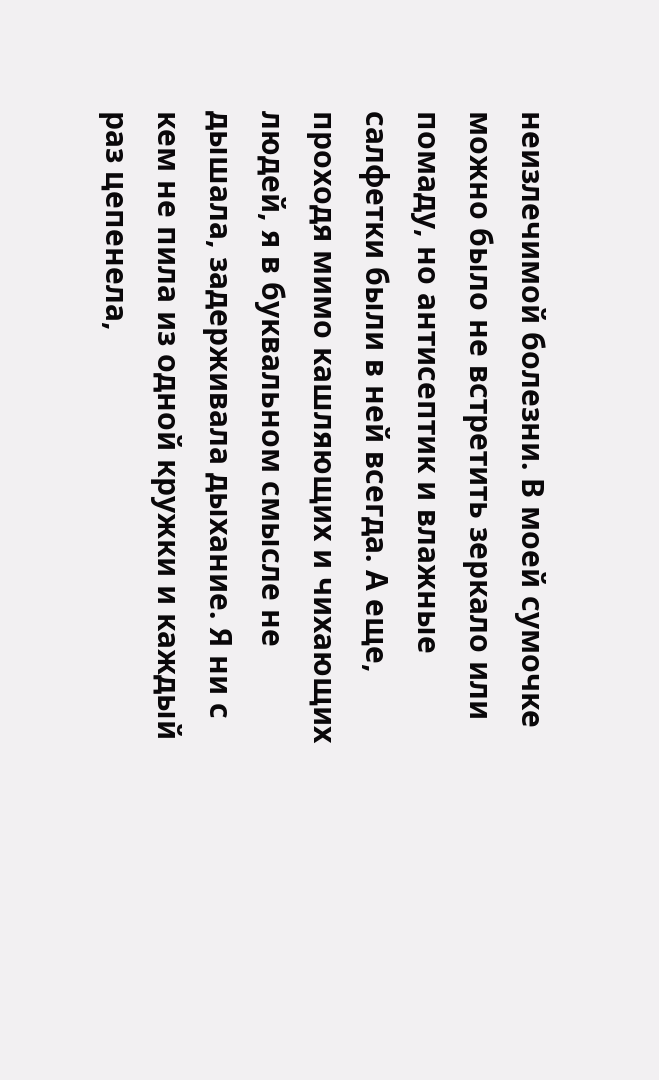неизлечимой болезни. В моей сумочке можно было не встретить зеркало или помаду, но антисептик и влажные салфетки были в ней всегда. А еще, проходя мимо кашляющих и чихающих людей, я в буквальном смысле не дышала, задерживала дыхание. Я ни с кем не пила из одной кружки и каждый раз цепенела,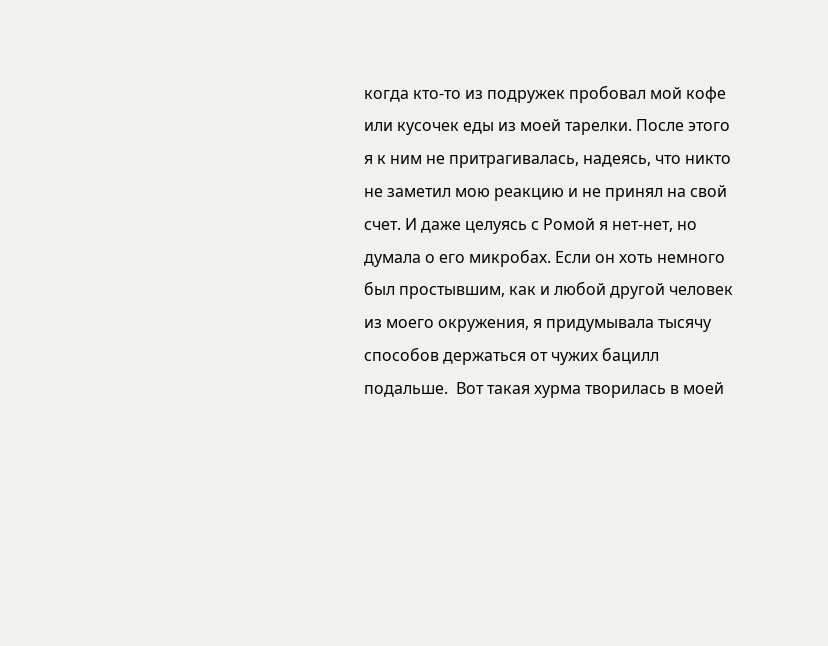когда кто-то из подружек пробовал мой кофе или кусочек еды из моей тарелки. После этого я к ним не притрагивалась, надеясь, что никто не заметил мою реакцию и не принял на свой счет. И даже целуясь с Ромой я нет-нет, но думала о его микробах. Если он хоть немного был простывшим, как и любой другой человек из моего окружения, я придумывала тысячу способов держаться от чужих бацилл подальше.  Вот такая хурма творилась в моей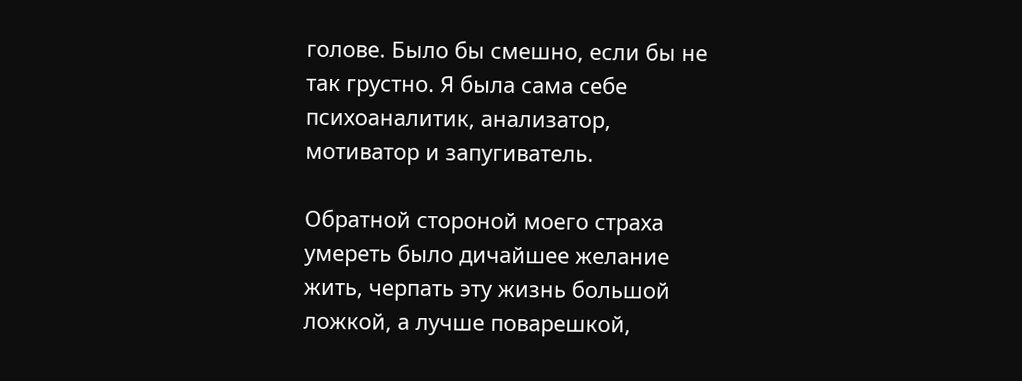голове. Было бы смешно, если бы не так грустно. Я была сама себе психоаналитик, анализатор, мотиватор и запугиватель.

Обратной стороной моего страха умереть было дичайшее желание жить, черпать эту жизнь большой ложкой, а лучше поварешкой,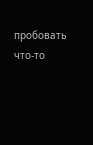пробовать что-то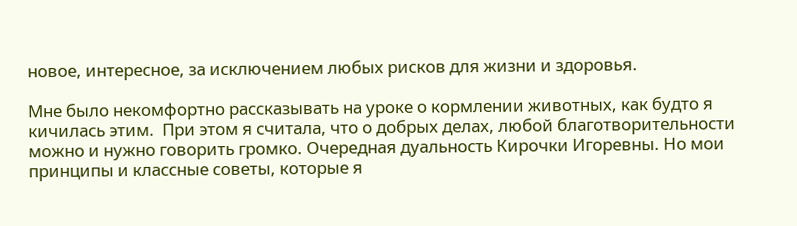новое, интересное, за исключением любых рисков для жизни и здоровья.

Мне было некомфортно рассказывать на уроке о кормлении животных, как будто я кичилась этим.  При этом я считала, что о добрых делах, любой благотворительности можно и нужно говорить громко. Очередная дуальность Кирочки Игоревны. Но мои принципы и классные советы, которые я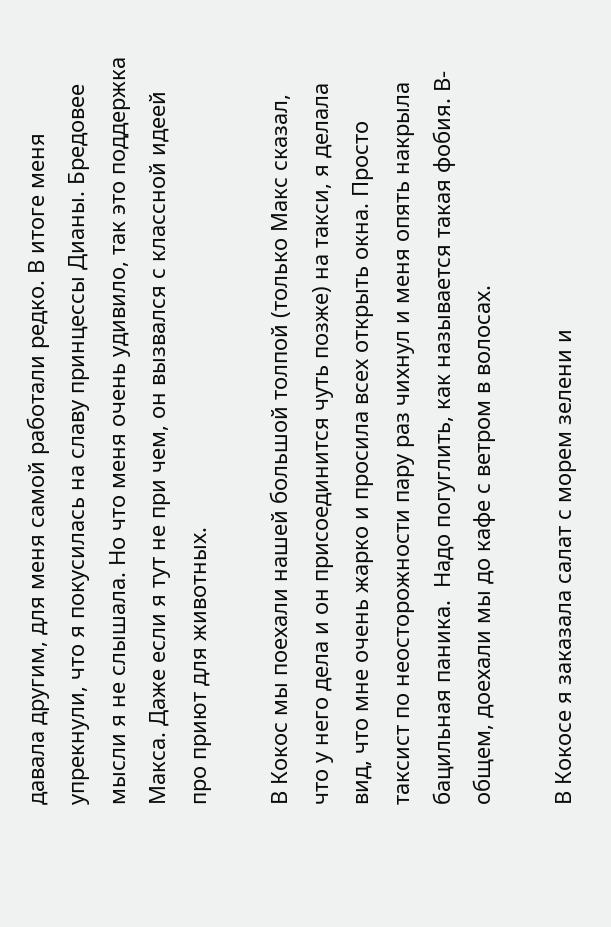давала другим, для меня самой работали редко. В итоге меня упрекнули, что я покусилась на славу принцессы Дианы. Бредовее мысли я не слышала. Но что меня очень удивило, так это поддержка Макса. Даже если я тут не при чем, он вызвался с классной идеей про приют для животных.

В Кокос мы поехали нашей большой толпой (только Макс сказал, что у него дела и он присоединится чуть позже) на такси, я делала вид, что мне очень жарко и просила всех открыть окна. Просто таксист по неосторожности пару раз чихнул и меня опять накрыла бацильная паника.  Надо погуглить, как называется такая фобия. В-общем, доехали мы до кафе с ветром в волосах.

В Кокосе я заказала салат с морем зелени и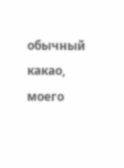обычный какао, моего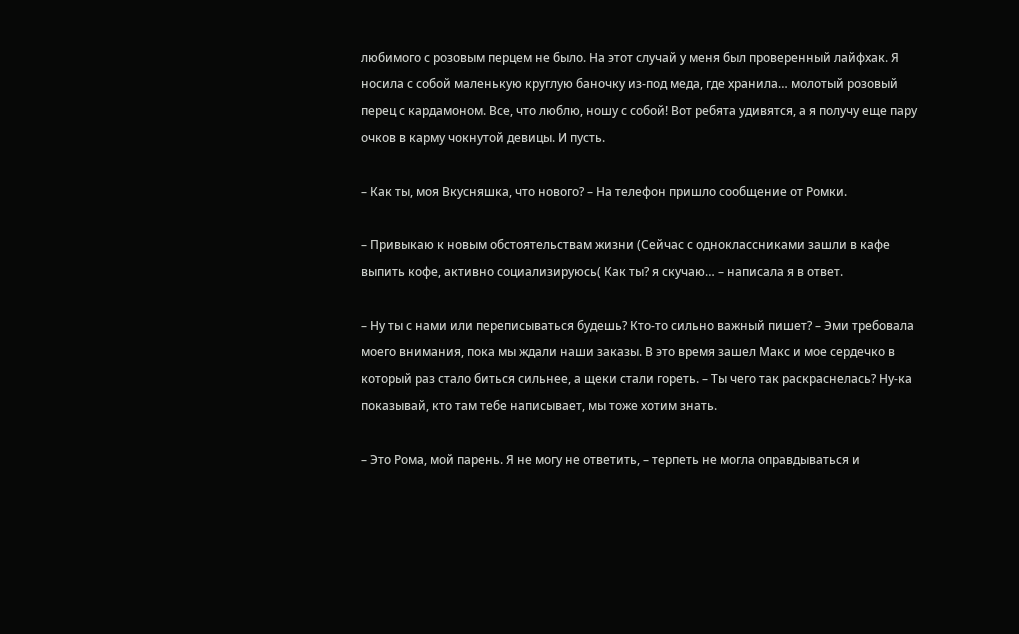любимого с розовым перцем не было. На этот случай у меня был проверенный лайфхак. Я носила с собой маленькую круглую баночку из-под меда, где хранила… молотый розовый перец с кардамоном. Все, что люблю, ношу с собой! Вот ребята удивятся, а я получу еще пару очков в карму чокнутой девицы. И пусть.

– Как ты, моя Вкусняшка, что нового? – На телефон пришло сообщение от Ромки.

– Привыкаю к новым обстоятельствам жизни (Сейчас с одноклассниками зашли в кафе выпить кофе, активно социализируюсь( Как ты? я скучаю… – написала я в ответ.

– Ну ты с нами или переписываться будешь? Кто-то сильно важный пишет? – Эми требовала моего внимания, пока мы ждали наши заказы. В это время зашел Макс и мое сердечко в который раз стало биться сильнее, а щеки стали гореть. – Ты чего так раскраснелась? Ну-ка показывай, кто там тебе написывает, мы тоже хотим знать.

– Это Рома, мой парень. Я не могу не ответить, – терпеть не могла оправдываться и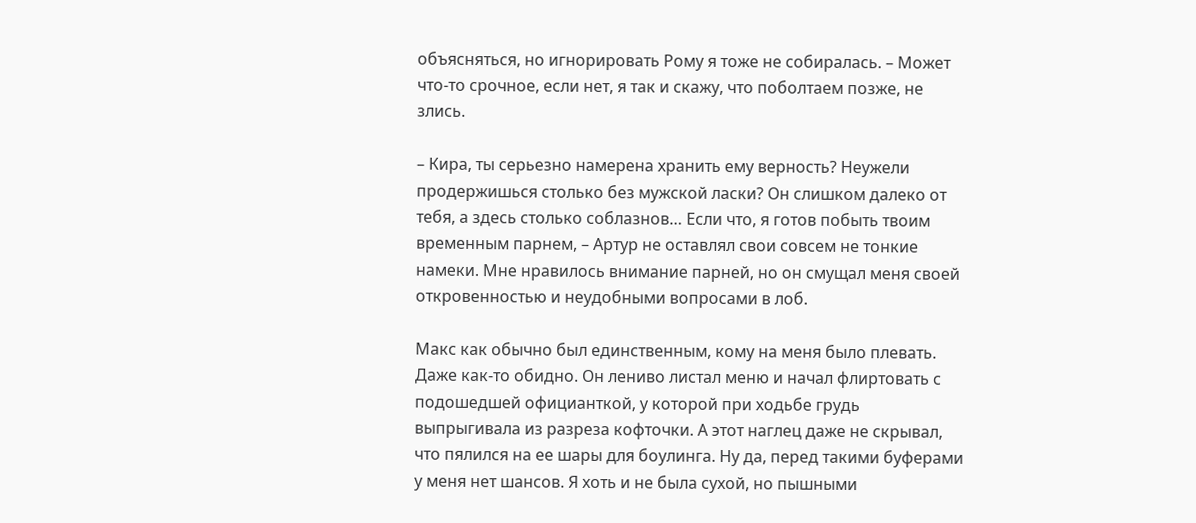объясняться, но игнорировать Рому я тоже не собиралась. – Может что-то срочное, если нет, я так и скажу, что поболтаем позже, не злись.

– Кира, ты серьезно намерена хранить ему верность? Неужели продержишься столько без мужской ласки? Он слишком далеко от тебя, а здесь столько соблазнов… Если что, я готов побыть твоим временным парнем, – Артур не оставлял свои совсем не тонкие намеки. Мне нравилось внимание парней, но он смущал меня своей откровенностью и неудобными вопросами в лоб.

Макс как обычно был единственным, кому на меня было плевать. Даже как-то обидно. Он лениво листал меню и начал флиртовать с подошедшей официанткой, у которой при ходьбе грудь выпрыгивала из разреза кофточки. А этот наглец даже не скрывал, что пялился на ее шары для боулинга. Ну да, перед такими буферами у меня нет шансов. Я хоть и не была сухой, но пышными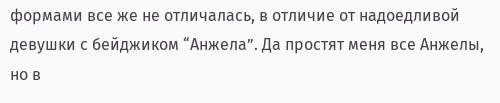формами все же не отличалась, в отличие от надоедливой девушки с бейджиком “Анжела”. Да простят меня все Анжелы, но в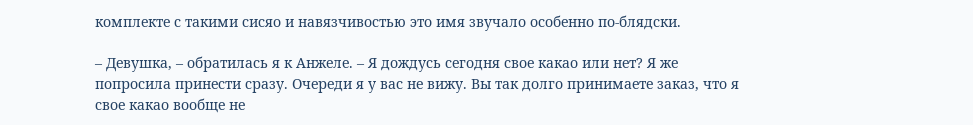комплекте с такими сисяо и навязчивостью это имя звучало особенно по-блядски.

– Девушка, – обратилась я к Анжеле. – Я дождусь сегодня свое какао или нет? Я же попросила принести сразу. Очереди я у вас не вижу. Вы так долго принимаете заказ, что я свое какао вообще не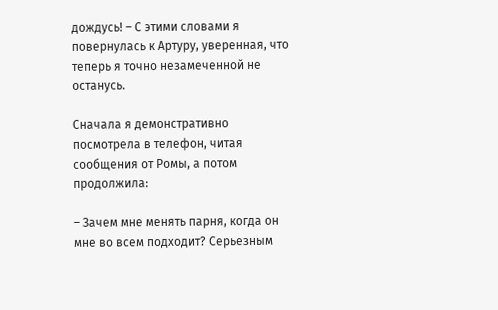дождусь! – С этими словами я повернулась к Артуру, уверенная, что теперь я точно незамеченной не останусь.

Сначала я демонстративно посмотрела в телефон, читая сообщения от Ромы, а потом продолжила:

– Зачем мне менять парня, когда он мне во всем подходит? Серьезным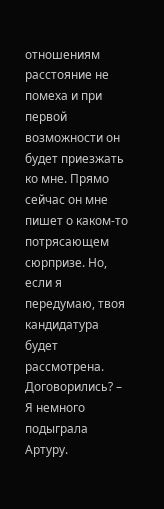отношениям расстояние не помеха и при первой возможности он будет приезжать ко мне. Прямо сейчас он мне пишет о каком-то потрясающем сюрпризе. Но, если я передумаю, твоя кандидатура будет рассмотрена. Договорились? – Я немного подыграла Артуру.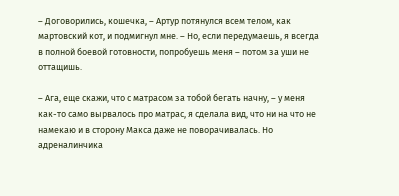– Договорились, кошечка, – Артур потянулся всем телом, как мартовский кот, и подмигнул мне. – Но, если передумаешь, я всегда в полной боевой готовности, попробуешь меня – потом за уши не оттащишь.

– Ага, еще скажи, что с матрасом за тобой бегать начну, – у меня как-то само вырвалось про матрас, я сделала вид, что ни на что не намекаю и в сторону Макса даже не поворачивалась. Но адреналинчика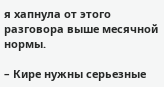я хапнула от этого разговора выше месячной нормы.

– Кире нужны серьезные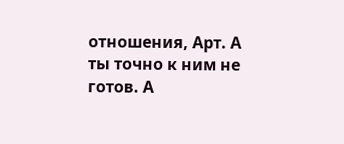отношения, Арт. А ты точно к ним не готов. А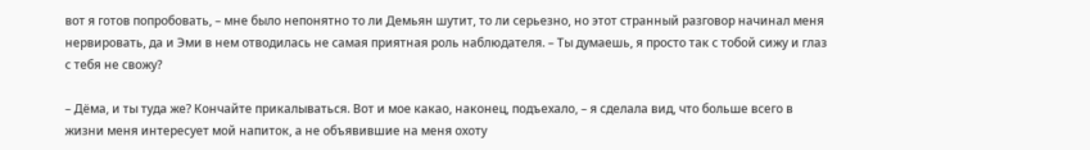вот я готов попробовать, – мне было непонятно то ли Демьян шутит, то ли серьезно, но этот странный разговор начинал меня нервировать, да и Эми в нем отводилась не самая приятная роль наблюдателя. – Ты думаешь, я просто так с тобой сижу и глаз с тебя не свожу?

– Дёма, и ты туда же? Кончайте прикалываться. Вот и мое какао, наконец, подъехало, – я сделала вид, что больше всего в жизни меня интересует мой напиток, а не объявившие на меня охоту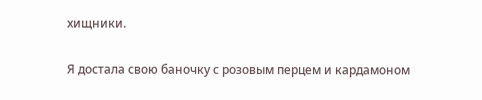хищники.

Я достала свою баночку с розовым перцем и кардамоном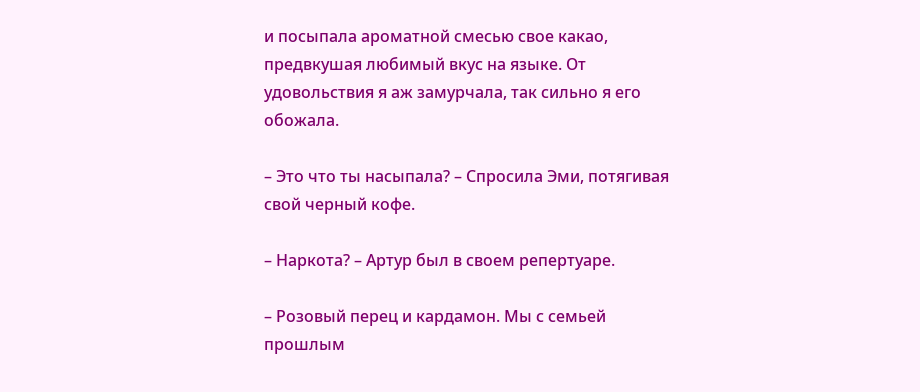и посыпала ароматной смесью свое какао, предвкушая любимый вкус на языке. От удовольствия я аж замурчала, так сильно я его обожала.

– Это что ты насыпала? – Спросила Эми, потягивая свой черный кофе.

– Наркота? – Артур был в своем репертуаре.

– Розовый перец и кардамон. Мы с семьей прошлым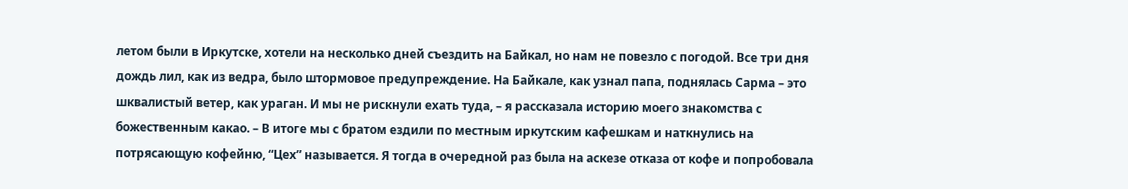летом были в Иркутске, хотели на несколько дней съездить на Байкал, но нам не повезло с погодой. Все три дня дождь лил, как из ведра, было штормовое предупреждение. На Байкале, как узнал папа, поднялась Сарма – это шквалистый ветер, как ураган. И мы не рискнули ехать туда, – я рассказала историю моего знакомства с божественным какао. – В итоге мы с братом ездили по местным иркутским кафешкам и наткнулись на потрясающую кофейню, “Цех” называется. Я тогда в очередной раз была на аскезе отказа от кофе и попробовала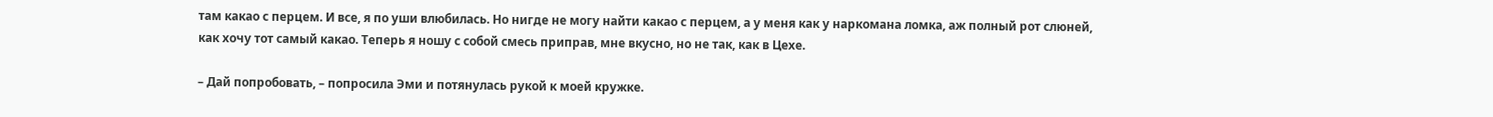там какао с перцем. И все, я по уши влюбилась. Но нигде не могу найти какао с перцем, а у меня как у наркомана ломка, аж полный рот слюней, как хочу тот самый какао. Теперь я ношу с собой смесь приправ, мне вкусно, но не так, как в Цехе.

– Дай попробовать, – попросила Эми и потянулась рукой к моей кружке.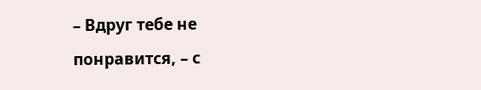– Вдруг тебе не понравится, – с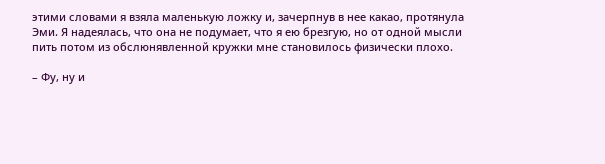этими словами я взяла маленькую ложку и, зачерпнув в нее какао, протянула Эми. Я надеялась, что она не подумает, что я ею брезгую, но от одной мысли пить потом из обслюнявленной кружки мне становилось физически плохо.

– Фу, ну и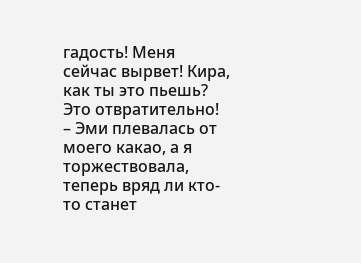гадость! Меня сейчас вырвет! Кира, как ты это пьешь? Это отвратительно! – Эми плевалась от моего какао, а я торжествовала, теперь вряд ли кто-то станет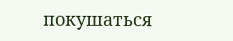покушаться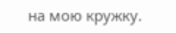на мою кружку.